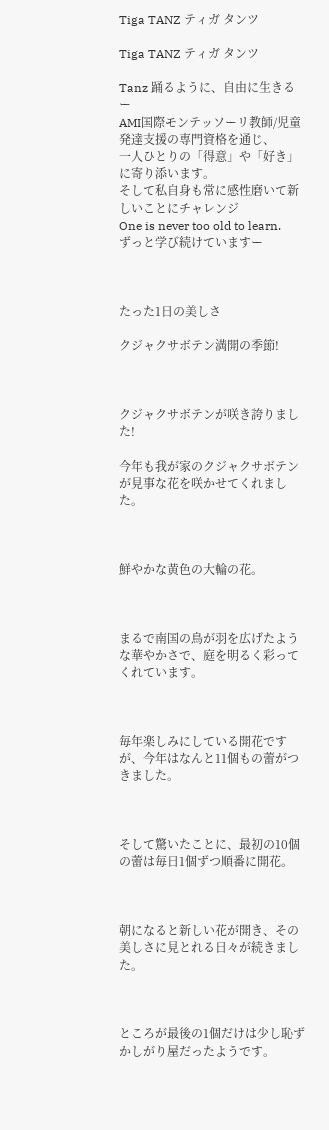Tiga TANZ ティガ タンツ

Tiga TANZ ティガ タンツ

Tanz 踊るように、自由に生きるー
AMI国際モンテッソーリ教師/児童発達支援の専門資格を通じ、
一人ひとりの「得意」や「好き」に寄り添います。
そして私自身も常に感性磨いて新しいことにチャレンジ
One is never too old to learn.
ずっと学び続けていますー



たった1日の美しさ

クジャクサボテン満開の季節!



クジャクサボテンが咲き誇りました!

今年も我が家のクジャクサボテンが見事な花を咲かせてくれました。



鮮やかな黄色の大輪の花。



まるで南国の鳥が羽を広げたような華やかさで、庭を明るく彩ってくれています。



毎年楽しみにしている開花ですが、今年はなんと11個もの蕾がつきました。



そして驚いたことに、最初の10個の蕾は毎日1個ずつ順番に開花。



朝になると新しい花が開き、その美しさに見とれる日々が続きました。



ところが最後の1個だけは少し恥ずかしがり屋だったようです。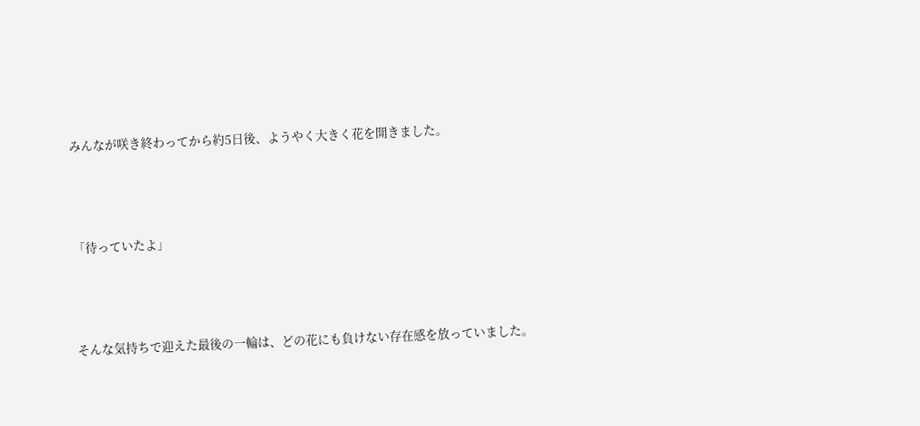みんなが咲き終わってから約5日後、ようやく大きく花を開きました。



「待っていたよ」



そんな気持ちで迎えた最後の一輪は、どの花にも負けない存在感を放っていました。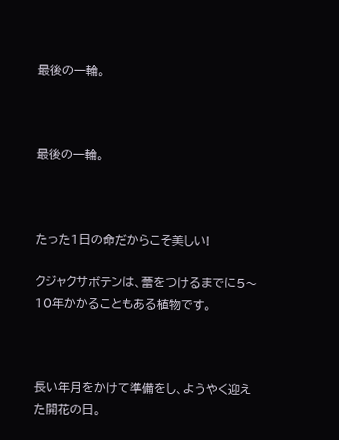最後の一輪。



最後の一輪。



たった1日の命だからこそ美しい!

クジャクサボテンは、蕾をつけるまでに5〜10年かかることもある植物です。



長い年月をかけて準備をし、ようやく迎えた開花の日。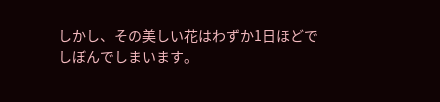しかし、その美しい花はわずか1日ほどでしぼんでしまいます。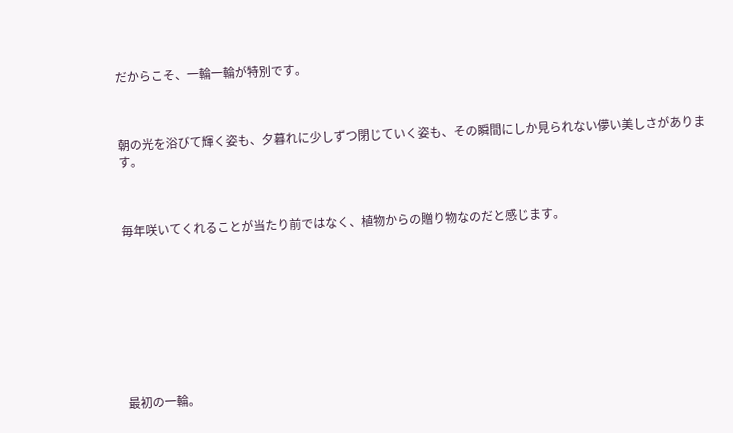だからこそ、一輪一輪が特別です。



朝の光を浴びて輝く姿も、夕暮れに少しずつ閉じていく姿も、その瞬間にしか見られない儚い美しさがあります。



毎年咲いてくれることが当たり前ではなく、植物からの贈り物なのだと感じます。









最初の一輪。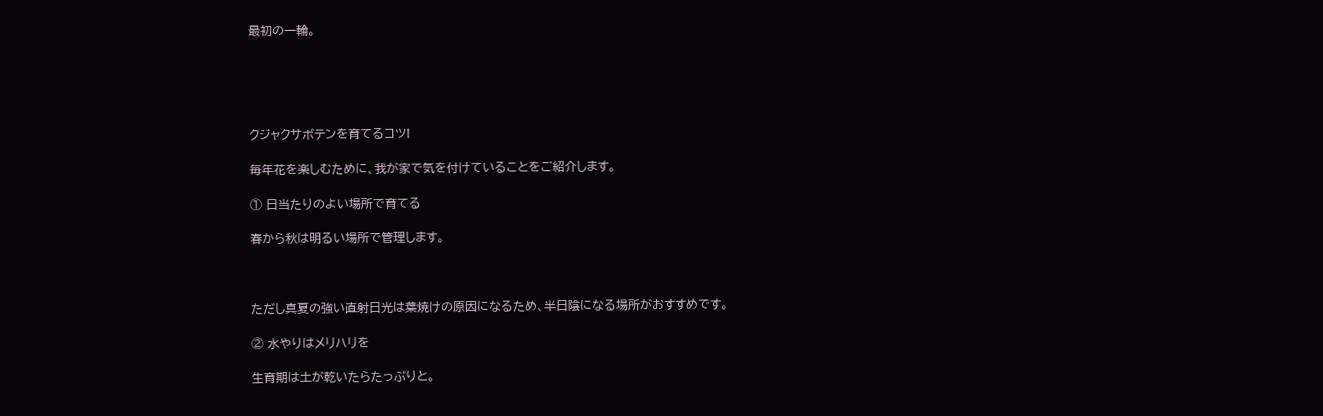最初の一輪。





クジャクサボテンを育てるコツ!

毎年花を楽しむために、我が家で気を付けていることをご紹介します。

① 日当たりのよい場所で育てる

春から秋は明るい場所で管理します。



ただし真夏の強い直射日光は葉焼けの原因になるため、半日陰になる場所がおすすめです。

② 水やりはメリハリを

生育期は土が乾いたらたっぷりと。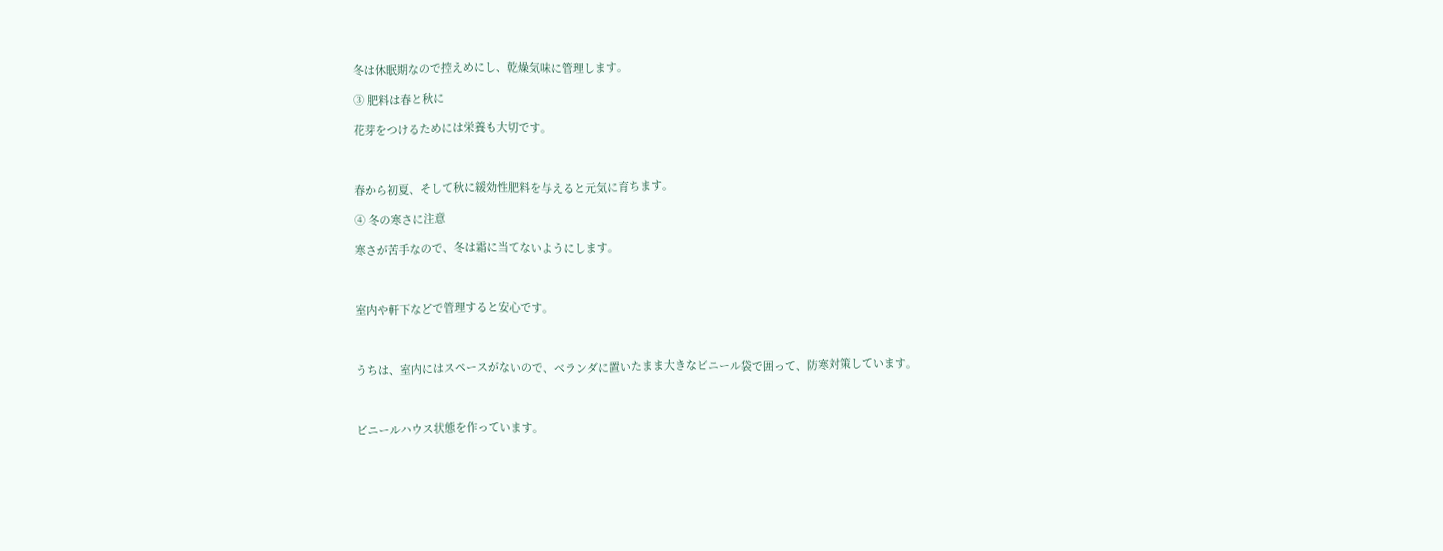冬は休眠期なので控えめにし、乾燥気味に管理します。

③ 肥料は春と秋に

花芽をつけるためには栄養も大切です。



春から初夏、そして秋に緩効性肥料を与えると元気に育ちます。

④ 冬の寒さに注意

寒さが苦手なので、冬は霜に当てないようにします。



室内や軒下などで管理すると安心です。



うちは、室内にはスペースがないので、ベランダに置いたまま大きなビニール袋で囲って、防寒対策しています。



ビニールハウス状態を作っています。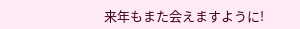来年もまた会えますように!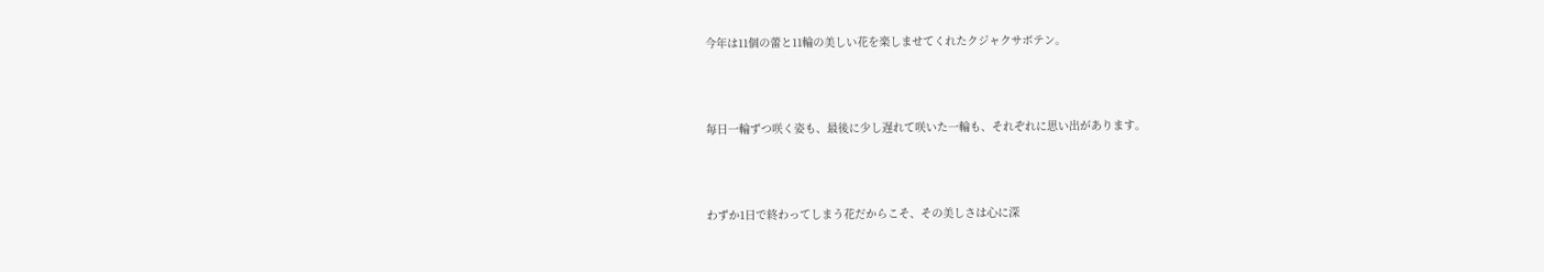今年は11個の蕾と11輪の美しい花を楽しませてくれたクジャクサボテン。



毎日一輪ずつ咲く姿も、最後に少し遅れて咲いた一輪も、それぞれに思い出があります。



わずか1日で終わってしまう花だからこそ、その美しさは心に深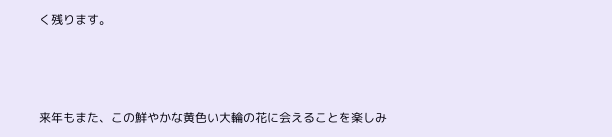く残ります。



来年もまた、この鮮やかな黄色い大輪の花に会えることを楽しみ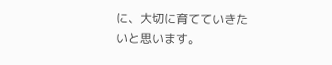に、大切に育てていきたいと思います。